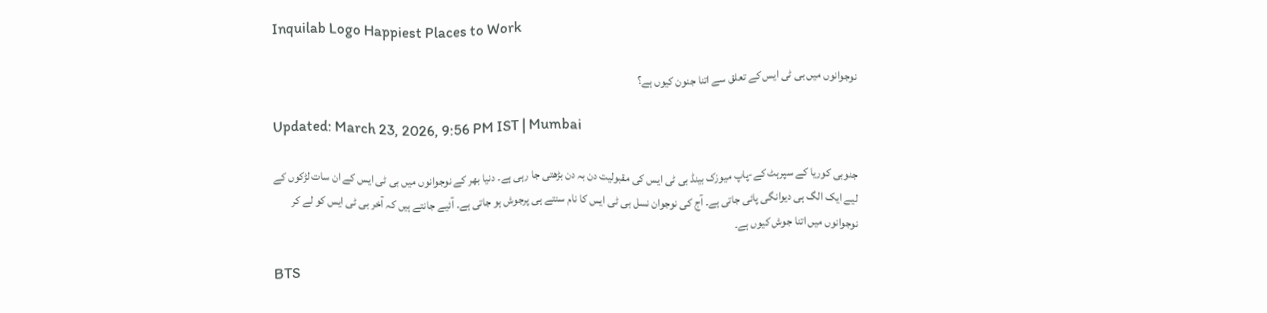Inquilab Logo Happiest Places to Work

نوجوانوں میں بی ٹی ایس کے تعلق سے اتنا جنون کیوں ہے؟

Updated: March 23, 2026, 9:56 PM IST | Mumbai

جنوبی کوریا کے سپرہٹ کے-پاپ میوزک بینڈ بی ٹی ایس کی مقبولیت دن بہ دن بڑھتی جا رہی ہے۔ دنیا بھر کے نوجوانوں میں بی ٹی ایس کے ان سات لڑکوں کے لیے ایک الگ ہی دیوانگی پائی جاتی ہے۔ آج کی نوجوان نسل بی ٹی ایس کا نام سنتے ہی پرجوش ہو جاتی ہے۔ آئیے جانتے ہیں کہ آخر بی ٹی ایس کو لے کر نوجوانوں میں اتنا جوش کیوں ہے۔

BTS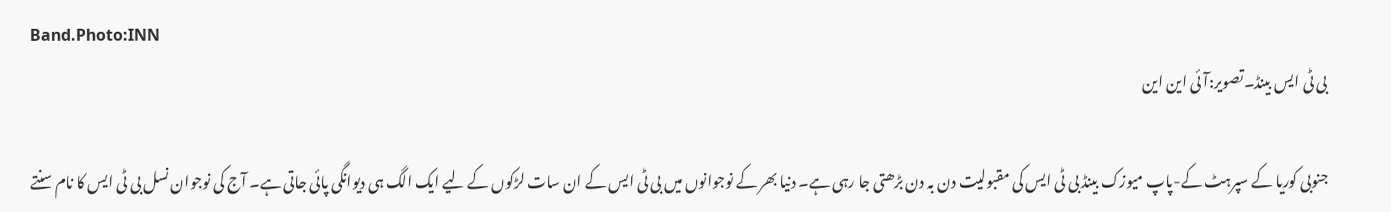Band.Photo:INN
بی ٹی ایس بینڈ۔تصویر:آئی این این

جنوبی کوریا کے سپرہٹ کے-پاپ میوزک بینڈ بی ٹی ایس کی مقبولیت دن بہ دن بڑھتی جا رہی ہے۔ دنیا بھر کے نوجوانوں میں بی ٹی ایس کے ان سات لڑکوں کے لیے ایک الگ ہی دیوانگی پائی جاتی ہے۔ آج کی نوجوان نسل بی ٹی ایس کا نام سنتے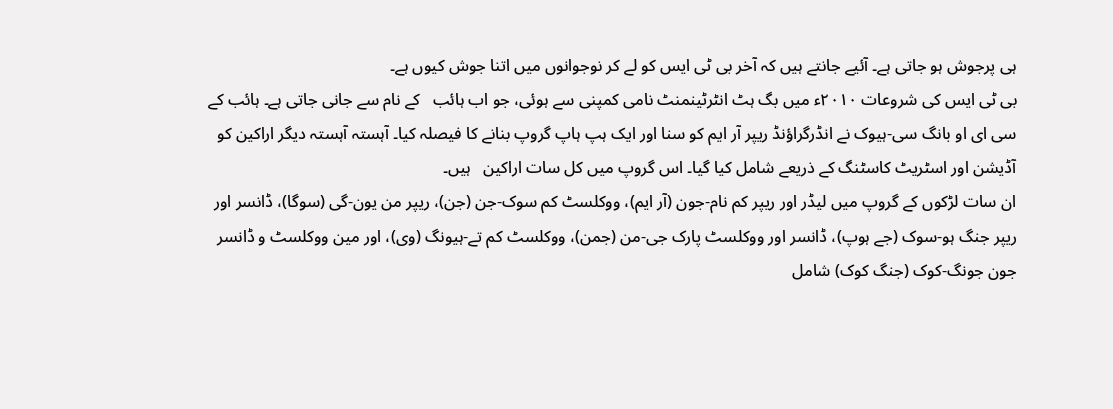ہی پرجوش ہو جاتی ہے۔ آئیے جانتے ہیں کہ آخر بی ٹی ایس کو لے کر نوجوانوں میں اتنا جوش کیوں ہے۔
بی ٹی ایس کی شروعات ۲۰۱۰ء میں بگ ہٹ انٹرٹینمنٹ نامی کمپنی سے ہوئی، جو اب ہائب   کے نام سے جانی جاتی ہے۔ ہائب کے سی ای او بانگ سی-ہیوک نے انڈرگراؤنڈ ریپر آر ایم کو سنا اور ایک ہپ ہاپ گروپ بنانے کا فیصلہ کیا۔ آہستہ آہستہ دیگر اراکین کو آڈیشن اور اسٹریٹ کاسٹنگ کے ذریعے شامل کیا گیا۔ اس گروپ میں کل سات اراکین   ہیں۔
ان سات لڑکوں کے گروپ میں لیڈر اور ریپر کم نام-جون (آر ایم)، ووکلسٹ کم سوک-جن (جن)، ریپر من یون-گی (سوگا)، ڈانسر اور ریپر جنگ ہو-سوک (جے ہوپ)، ڈانسر اور ووکلسٹ پارک جی-من (جمن)، ووکلسٹ کم تے-ہیونگ (وی)، اور مین ووکلسٹ و ڈانسر جون جونگ-کوک (جنگ کوک) شامل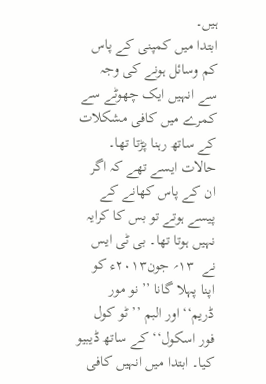ہیں۔
ابتدا میں کمپنی کے پاس کم وسائل ہونے کی وجہ سے انہیں ایک چھوٹے سے کمرے میں کافی مشکلات کے ساتھ رہنا پڑتا تھا۔ حالات ایسے تھے کہ اگر ان کے پاس کھانے کے پیسے ہوتے تو بس کا کرایہ نہیں ہوتا تھا۔ بی ٹی ایس نے  ۱۳؍ جون۲۰۱۳ء کو اپنا پہلا گانا ’’نو مور ڈریم‘‘ اور البم ’’ٹو کول فور اسکول‘‘ کے ساتھ ڈیبیو کیا۔ ابتدا میں انہیں کافی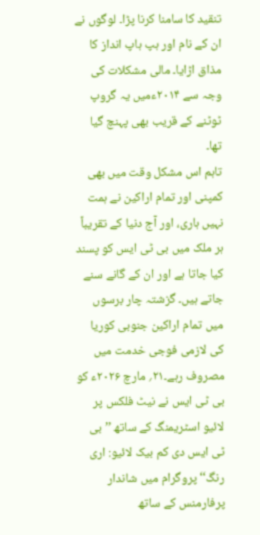تنقید کا سامنا کرنا پڑا۔ لوگوں نے ان کے نام اور ہپ ہاپ انداز کا مذاق اڑایا۔ مالی مشکلات کی وجہ سے ۲۰۱۴ءمیں یہ گروپ ٹوٹنے کے قریب بھی پہنچ گیا تھا۔
تاہم اس مشکل وقت میں بھی کمپنی اور تمام اراکین نے ہمت نہیں ہاری، اور آج دنیا کے تقریباً ہر ملک میں بی ٹی ایس کو پسند کیا جاتا ہے اور ان کے گانے سنے جاتے ہیں۔ گزشتہ چار برسوں میں تمام اراکین جنوبی کوریا کی لازمی فوجی خدمت میں مصروف رہے۔۲۱؍ مارچ ۲۰۲۶ء کو بی ٹی ایس نے نیٹ فلکس پر لائیو اسٹریمنگ کے ساتھ ’’بی ٹی ایس دی کم بیک لائیو: اری رنگ‘‘ پروگرام میں شاندار پرفارمنس کے ساتھ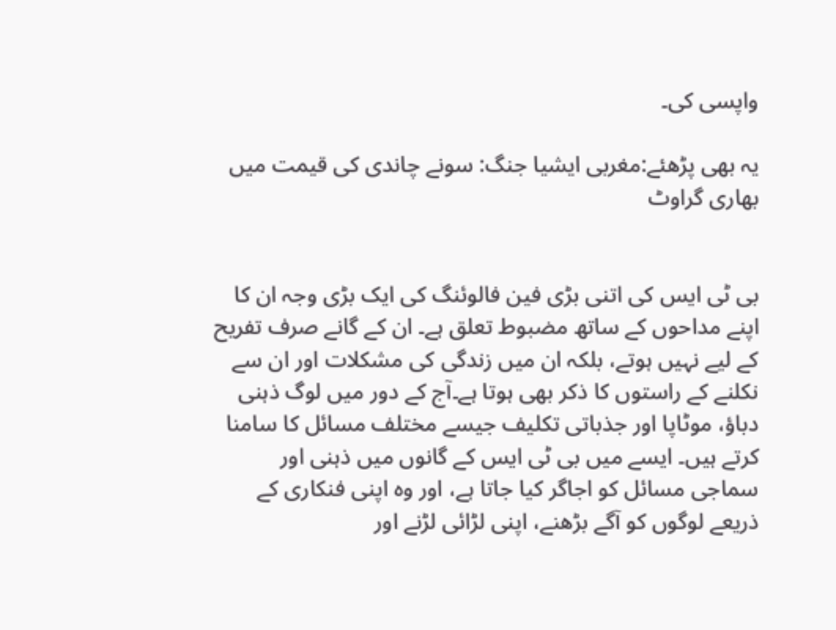واپسی کی۔

یہ بھی پڑھئے:مغربی ایشیا جنگ: سونے چاندی کی قیمت میں بھاری گراوٹ


بی ٹی ایس کی اتنی بڑی فین فالوئنگ کی ایک بڑی وجہ ان کا اپنے مداحوں کے ساتھ مضبوط تعلق ہے۔ ان کے گانے صرف تفریح کے لیے نہیں ہوتے، بلکہ ان میں زندگی کی مشکلات اور ان سے نکلنے کے راستوں کا ذکر بھی ہوتا ہے۔آج کے دور میں لوگ ذہنی دباؤ، موٹاپا اور جذباتی تکلیف جیسے مختلف مسائل کا سامنا کرتے ہیں۔ ایسے میں بی ٹی ایس کے گانوں میں ذہنی اور سماجی مسائل کو اجاگر کیا جاتا ہے، اور وہ اپنی فنکاری کے ذریعے لوگوں کو آگے بڑھنے، اپنی لڑائی لڑنے اور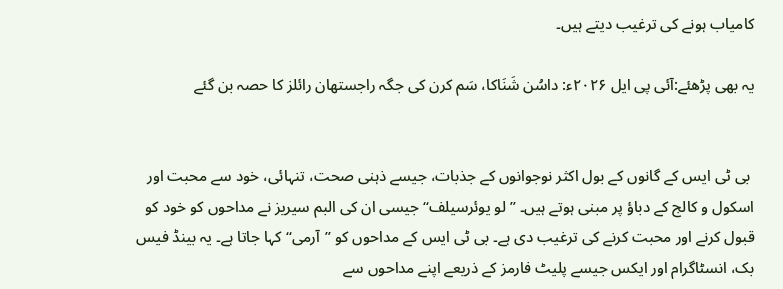کامیاب ہونے کی ترغیب دیتے ہیں۔

یہ بھی پڑھئے:آئی پی ایل ۲۰۲۶ء: داسُن شَنَاکا، سَم کرن کی جگہ راجستھان رائلز کا حصہ بن گئے


 بی ٹی ایس کے گانوں کے بول اکثر نوجوانوں کے جذبات، جیسے ذہنی صحت، تنہائی، خود سے محبت اور اسکول و کالج کے دباؤ پر مبنی ہوتے ہیں۔ ’’لو یوئرسیلف‘‘ جیسی ان کی البم سیریز نے مداحوں کو خود کو قبول کرنے اور محبت کرنے کی ترغیب دی ہے۔ بی ٹی ایس کے مداحوں کو ’’آرمی‘‘ کہا جاتا ہے۔ یہ بینڈ فیس بک، انسٹاگرام اور ایکس جیسے پلیٹ فارمز کے ذریعے اپنے مداحوں سے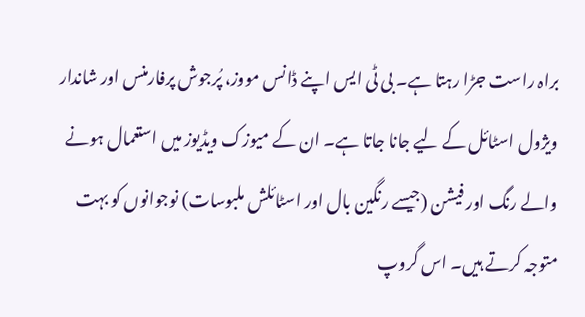براہ راست جڑا رہتا ہے۔ بی ٹی ایس اپنے ڈانس مووز، پُرجوش پرفارمنس اور شاندار ویژول اسٹائل کے لیے جانا جاتا ہے۔ ان کے میوزک ویڈیوز میں استعمال ہونے والے رنگ اور فیشن (جیسے رنگین بال اور اسٹائلش ملبوسات) نوجوانوں کو بہت متوجہ کرتے ہیں۔ اس گروپ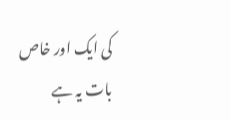کی ایک اور خاص بات یہ ہے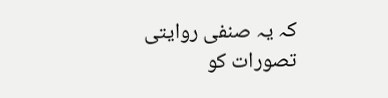کہ یہ صنفی روایتی تصورات کو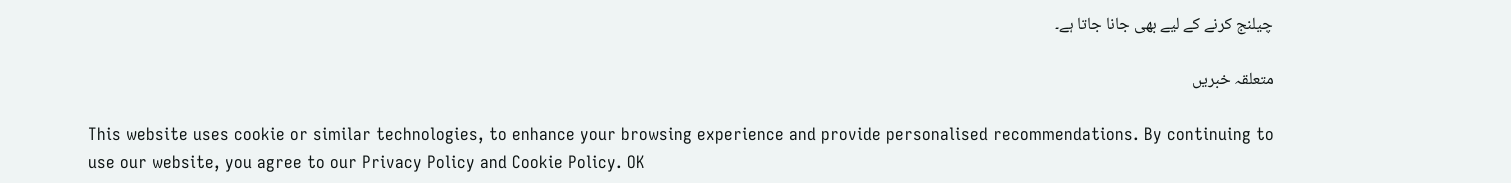چیلنج کرنے کے لیے بھی جانا جاتا ہے۔

متعلقہ خبریں

This website uses cookie or similar technologies, to enhance your browsing experience and provide personalised recommendations. By continuing to use our website, you agree to our Privacy Policy and Cookie Policy. OK